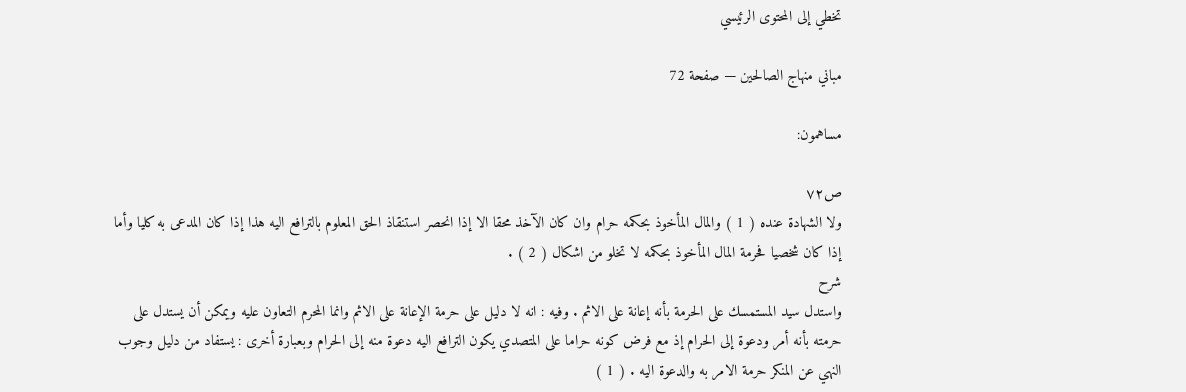تخطي إلى المحتوى الرئيسي

مباني منهاج الصالحين — صفحة 72

مساهمون:

ص٧٢
ولا الشهادة عنده ( 1 ) والمال المأخوذ بحكمه حرام وان كان الآخذ محقا الا إذا انحصر استنقاذ الحق المعلوم بالترافع اليه هذا إذا كان المدعى به كليا وأما إذا كان شخصيا فحرمة المال المأخوذ بحكمه لا تخلو من اشكال ( 2 ) .
شرح
واستدل سيد المستمسك على الحرمة بأنه إعانة على الاثم . وفيه : انه لا دليل على حرمة الإعانة على الاثم وانما المحرم التعاون عليه ويمكن أن يستدل على حرمته بأنه أمر ودعوة إلى الحرام إذ مع فرض كونه حراما على المتصدي يكون الترافع اليه دعوة منه إلى الحرام وبعبارة أخرى : يستفاد من دليل وجوب النهي عن المنكر حرمة الامر به والدعوة اليه . ( 1 )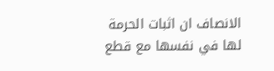الانصاف ان اثبات الحرمة لها في نفسها مع قطع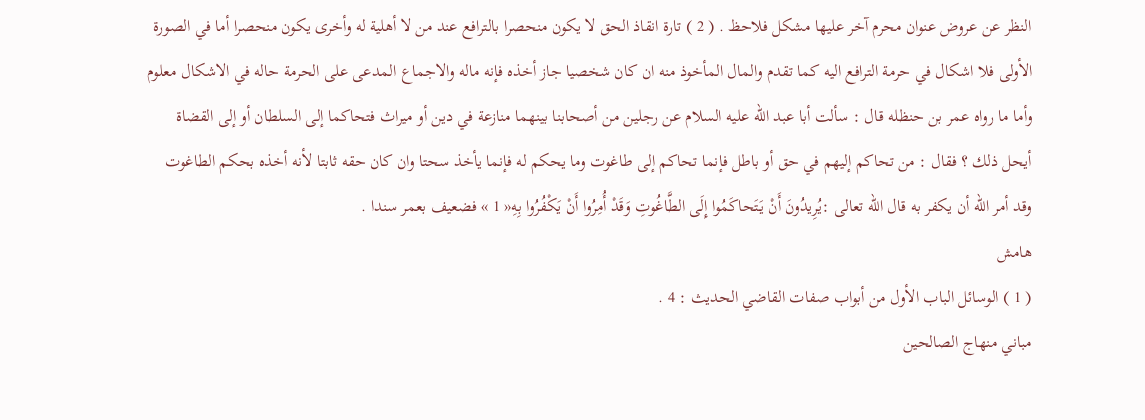النظر عن عروض عنوان محرم آخر عليها مشكل فلاحظ . ( 2 ) تارة انقاذ الحق لا يكون منحصرا بالترافع عند من لا أهلية له وأخرى يكون منحصرا أما في الصورة الأولى فلا اشكال في حرمة الترافع اليه كما تقدم والمال المأخوذ منه ان كان شخصيا جاز أخذه فإنه ماله والاجماع المدعى على الحرمة حاله في الاشكال معلوم وأما ما رواه عمر بن حنظله قال : سألت أبا عبد اللّه عليه السلام عن رجلين من أصحابنا بينهما منازعة في دين أو ميراث فتحاكما إلى السلطان أو إلى القضاة أيحل ذلك ؟ فقال : من تحاكم إليهم في حق أو باطل فإنما تحاكم إلى طاغوت وما يحكم له فإنما يأخذ سحتا وان كان حقه ثابتا لأنه أخذه بحكم الطاغوت وقد أمر اللّه أن يكفر به قال اللّه تعالى :يُرِيدُونَ أَنْ يَتَحاكَمُوا إِلَى الطَّاغُوتِ وَقَدْ أُمِرُوا أَنْ يَكْفُرُوا بِهِ« 1 » فضعيف بعمر سندا .
هامش
( 1 ) الوسائل الباب الأول من أبواب صفات القاضي الحديث : 4 .
مباني منهاج الصالحين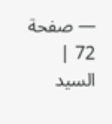— صفحة 72 | السيد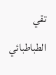تقي الطباطبائي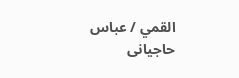القمي / عباس حاجيانى